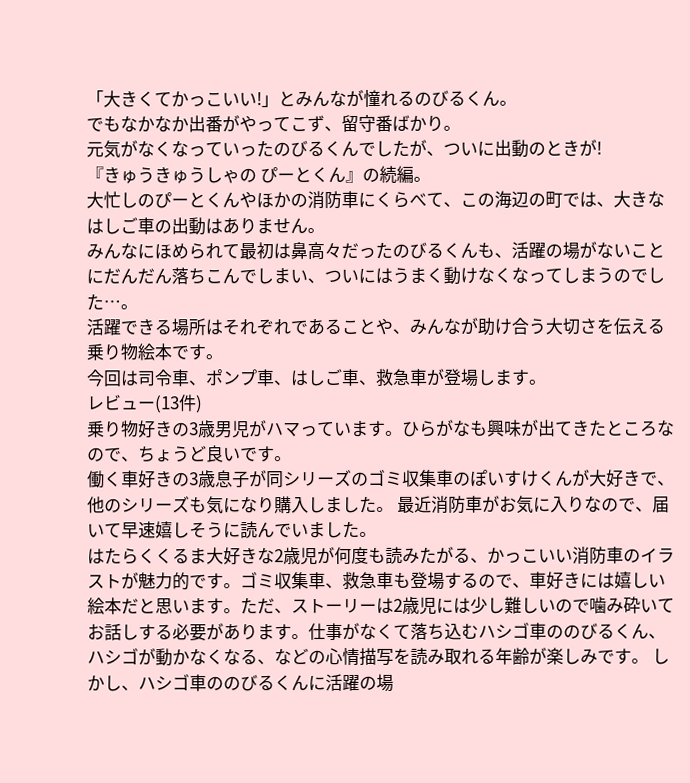「大きくてかっこいい!」とみんなが憧れるのびるくん。
でもなかなか出番がやってこず、留守番ばかり。
元気がなくなっていったのびるくんでしたが、ついに出動のときが!
『きゅうきゅうしゃの ぴーとくん』の続編。
大忙しのぴーとくんやほかの消防車にくらべて、この海辺の町では、大きなはしご車の出動はありません。
みんなにほめられて最初は鼻高々だったのびるくんも、活躍の場がないことにだんだん落ちこんでしまい、ついにはうまく動けなくなってしまうのでした…。
活躍できる場所はそれぞれであることや、みんなが助け合う大切さを伝える乗り物絵本です。
今回は司令車、ポンプ車、はしご車、救急車が登場します。
レビュー(13件)
乗り物好きの3歳男児がハマっています。ひらがなも興味が出てきたところなので、ちょうど良いです。
働く車好きの3歳息子が同シリーズのゴミ収集車のぽいすけくんが大好きで、他のシリーズも気になり購入しました。 最近消防車がお気に入りなので、届いて早速嬉しそうに読んでいました。
はたらくくるま大好きな2歳児が何度も読みたがる、かっこいい消防車のイラストが魅力的です。ゴミ収集車、救急車も登場するので、車好きには嬉しい絵本だと思います。ただ、ストーリーは2歳児には少し難しいので噛み砕いてお話しする必要があります。仕事がなくて落ち込むハシゴ車ののびるくん、ハシゴが動かなくなる、などの心情描写を読み取れる年齢が楽しみです。 しかし、ハシゴ車ののびるくんに活躍の場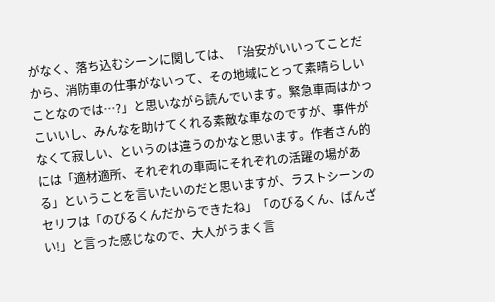がなく、落ち込むシーンに関しては、「治安がいいってことだから、消防車の仕事がないって、その地域にとって素晴らしいことなのでは…?」と思いながら読んでいます。緊急車両はかっこいいし、みんなを助けてくれる素敵な車なのですが、事件がなくて寂しい、というのは違うのかなと思います。作者さん的には「適材適所、それぞれの車両にそれぞれの活躍の場がある」ということを言いたいのだと思いますが、ラストシーンのセリフは「のびるくんだからできたね」「のびるくん、ばんざい!」と言った感じなので、大人がうまく言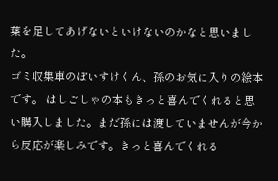葉を足してあげないといけないのかなと思いました。
ゴミ収集車のぽいすけくん、孫のお気に入りの絵本です。 はしごしゃの本もきっと喜んでくれると思い購入しました。まだ孫には渡していませんが今から反応が楽しみです。きっと喜んでくれる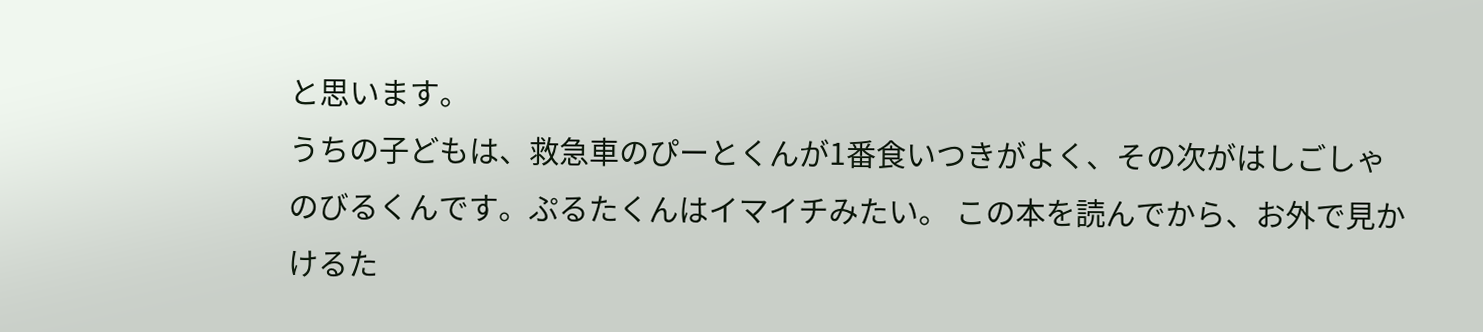と思います。
うちの子どもは、救急車のぴーとくんが1番食いつきがよく、その次がはしごしゃのびるくんです。ぷるたくんはイマイチみたい。 この本を読んでから、お外で見かけるた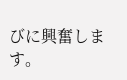びに興奮します。